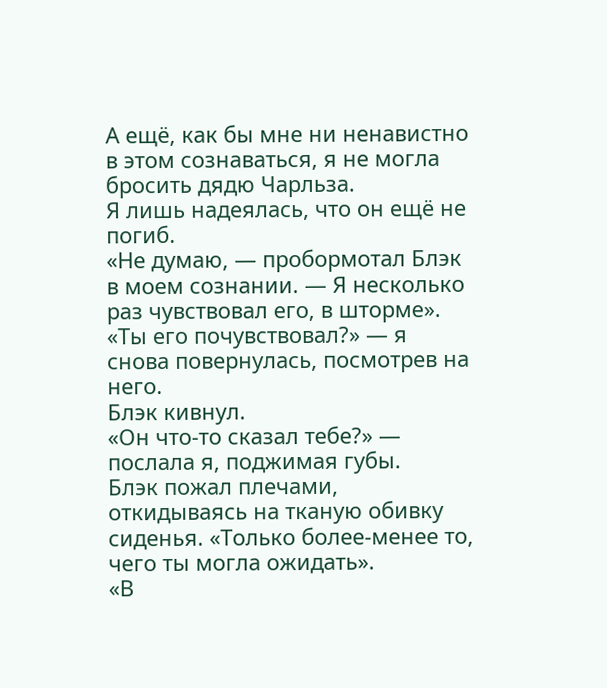А ещё, как бы мне ни ненавистно в этом сознаваться, я не могла бросить дядю Чарльза.
Я лишь надеялась, что он ещё не погиб.
«Не думаю, — пробормотал Блэк в моем сознании. — Я несколько раз чувствовал его, в шторме».
«Ты его почувствовал?» — я снова повернулась, посмотрев на него.
Блэк кивнул.
«Он что-то сказал тебе?» — послала я, поджимая губы.
Блэк пожал плечами, откидываясь на тканую обивку сиденья. «Только более-менее то, чего ты могла ожидать».
«В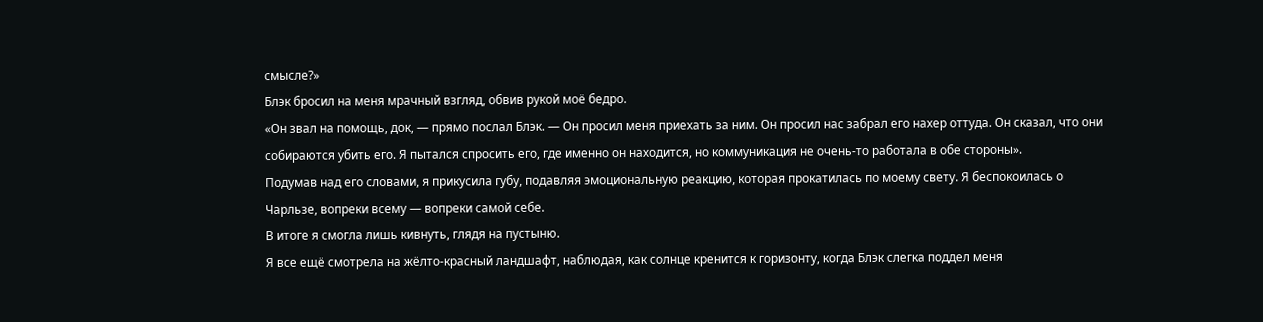смысле?»
Блэк бросил на меня мрачный взгляд, обвив рукой моё бедро.
«Он звал на помощь, док, — прямо послал Блэк. — Он просил меня приехать за ним. Он просил нас забрал его нахер оттуда. Он сказал, что они собираются убить его. Я пытался спросить его, где именно он находится, но коммуникация не очень-то работала в обе стороны».
Подумав над его словами, я прикусила губу, подавляя эмоциональную реакцию, которая прокатилась по моему свету. Я беспокоилась о Чарльзе, вопреки всему — вопреки самой себе.
В итоге я смогла лишь кивнуть, глядя на пустыню.
Я все ещё смотрела на жёлто-красный ландшафт, наблюдая, как солнце кренится к горизонту, когда Блэк слегка поддел меня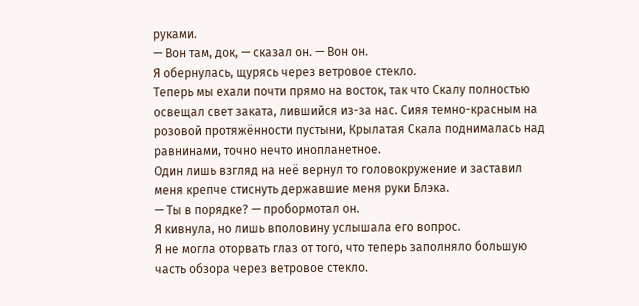руками.
— Вон там, док, — сказал он. — Вон он.
Я обернулась, щурясь через ветровое стекло.
Теперь мы ехали почти прямо на восток, так что Скалу полностью освещал свет заката, лившийся из-за нас. Сияя темно-красным на розовой протяжённости пустыни, Крылатая Скала поднималась над равнинами, точно нечто инопланетное.
Один лишь взгляд на неё вернул то головокружение и заставил меня крепче стиснуть державшие меня руки Блэка.
— Ты в порядке? — пробормотал он.
Я кивнула, но лишь вполовину услышала его вопрос.
Я не могла оторвать глаз от того, что теперь заполняло большую часть обзора через ветровое стекло.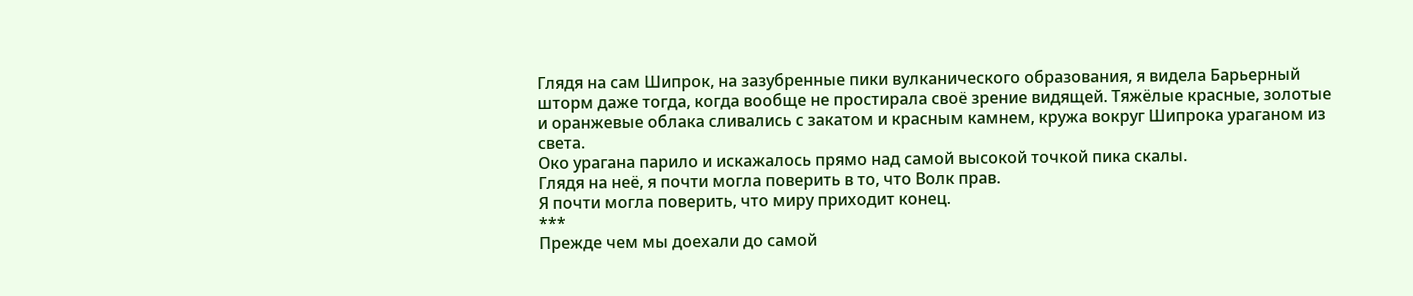Глядя на сам Шипрок, на зазубренные пики вулканического образования, я видела Барьерный шторм даже тогда, когда вообще не простирала своё зрение видящей. Тяжёлые красные, золотые и оранжевые облака сливались с закатом и красным камнем, кружа вокруг Шипрока ураганом из света.
Око урагана парило и искажалось прямо над самой высокой точкой пика скалы.
Глядя на неё, я почти могла поверить в то, что Волк прав.
Я почти могла поверить, что миру приходит конец.
***
Прежде чем мы доехали до самой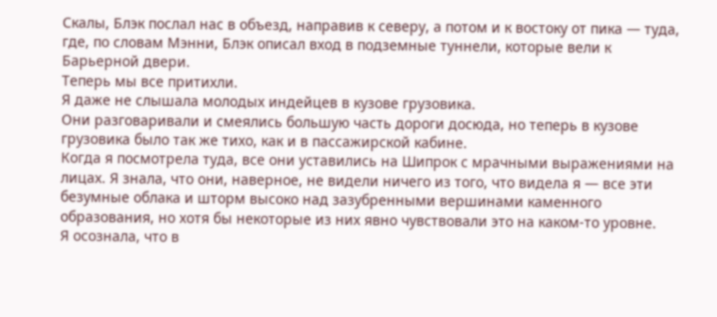Скалы, Блэк послал нас в объезд, направив к северу, а потом и к востоку от пика — туда, где, по словам Мэнни, Блэк описал вход в подземные туннели, которые вели к Барьерной двери.
Теперь мы все притихли.
Я даже не слышала молодых индейцев в кузове грузовика.
Они разговаривали и смеялись большую часть дороги досюда, но теперь в кузове грузовика было так же тихо, как и в пассажирской кабине.
Когда я посмотрела туда, все они уставились на Шипрок с мрачными выражениями на лицах. Я знала, что они, наверное, не видели ничего из того, что видела я — все эти безумные облака и шторм высоко над зазубренными вершинами каменного образования, но хотя бы некоторые из них явно чувствовали это на каком-то уровне.
Я осознала, что в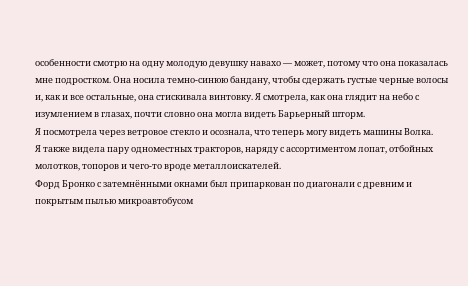особенности смотрю на одну молодую девушку навахо — может, потому что она показалась мне подростком. Она носила темно-синюю бандану, чтобы сдержать густые черные волосы и, как и все остальные, она стискивала винтовку. Я смотрела, как она глядит на небо с изумлением в глазах, почти словно она могла видеть Барьерный шторм.
Я посмотрела через ветровое стекло и осознала, что теперь могу видеть машины Волка.
Я также видела пару одноместных тракторов, наряду с ассортиментом лопат, отбойных молотков, топоров и чего-то вроде металлоискателей.
Форд Бронко с затемнёнными окнами был припаркован по диагонали с древним и покрытым пылью микроавтобусом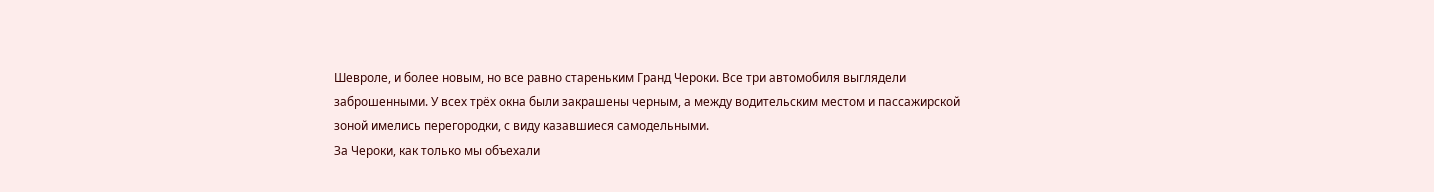Шевроле, и более новым, но все равно стареньким Гранд Чероки. Все три автомобиля выглядели заброшенными. У всех трёх окна были закрашены черным, а между водительским местом и пассажирской зоной имелись перегородки, с виду казавшиеся самодельными.
За Чероки, как только мы объехали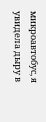микроавтобус, я увидела дыру в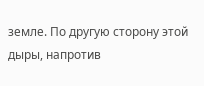земле. По другую сторону этой дыры, напротив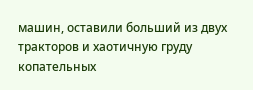машин, оставили больший из двух тракторов и хаотичную груду копательных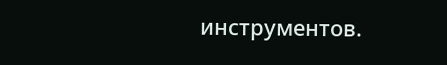инструментов.